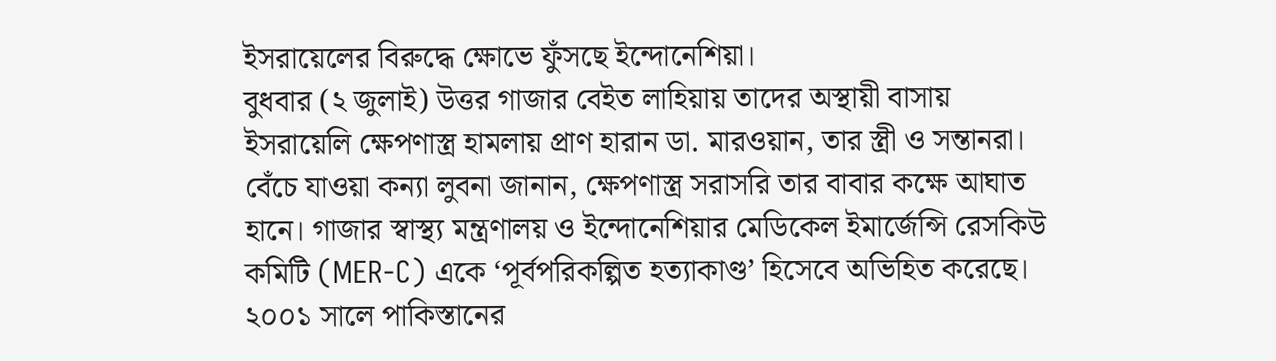ইসরায়েলের বিরুদ্ধে ক্ষোভে ফুঁসছে ইন্দোনেশিয়া।
বুধবার (২ জুলাই) উত্তর গাজার বেইত লাহিয়ায় তাদের অস্থায়ী বাসায় ইসরায়েলি ক্ষেপণাস্ত্র হামলায় প্রাণ হারান ডা. মারওয়ান, তার স্ত্রী ও সন্তানরা। বেঁচে যাওয়া কন্যা লুবনা জানান, ক্ষেপণাস্ত্র সরাসরি তার বাবার কক্ষে আঘাত হানে। গাজার স্বাস্থ্য মন্ত্রণালয় ও ইন্দোনেশিয়ার মেডিকেল ইমার্জেন্সি রেসকিউ কমিটি (MER-C) একে ‘পূর্বপরিকল্পিত হত্যাকাণ্ড’ হিসেবে অভিহিত করেছে।
২০০১ সালে পাকিস্তানের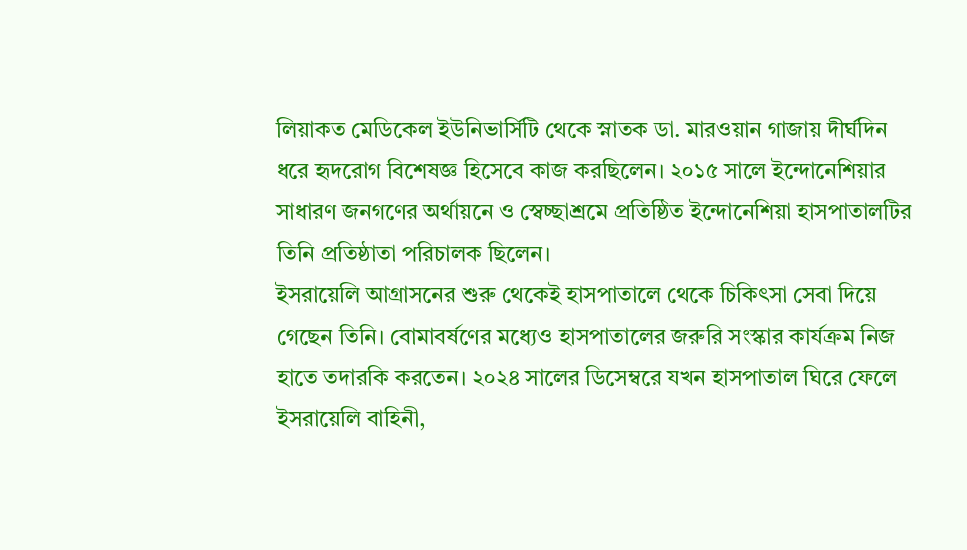লিয়াকত মেডিকেল ইউনিভার্সিটি থেকে স্নাতক ডা. মারওয়ান গাজায় দীর্ঘদিন ধরে হৃদরোগ বিশেষজ্ঞ হিসেবে কাজ করছিলেন। ২০১৫ সালে ইন্দোনেশিয়ার সাধারণ জনগণের অর্থায়নে ও স্বেচ্ছাশ্রমে প্রতিষ্ঠিত ইন্দোনেশিয়া হাসপাতালটির তিনি প্রতিষ্ঠাতা পরিচালক ছিলেন।
ইসরায়েলি আগ্রাসনের শুরু থেকেই হাসপাতালে থেকে চিকিৎসা সেবা দিয়ে গেছেন তিনি। বোমাবর্ষণের মধ্যেও হাসপাতালের জরুরি সংস্কার কার্যক্রম নিজ হাতে তদারকি করতেন। ২০২৪ সালের ডিসেম্বরে যখন হাসপাতাল ঘিরে ফেলে ইসরায়েলি বাহিনী,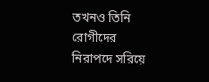তখনও তিনি রোগীদের নিরাপদে সরিয়ে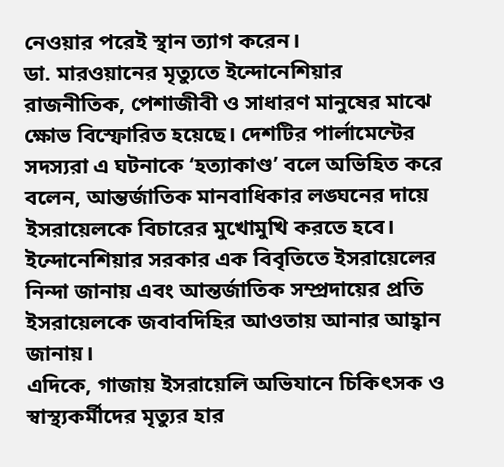নেওয়ার পরেই স্থান ত্যাগ করেন।
ডা. মারওয়ানের মৃত্যুতে ইন্দোনেশিয়ার রাজনীতিক, পেশাজীবী ও সাধারণ মানুষের মাঝে ক্ষোভ বিস্ফোরিত হয়েছে। দেশটির পার্লামেন্টের সদস্যরা এ ঘটনাকে ‘হত্যাকাণ্ড’ বলে অভিহিত করে বলেন, আন্তর্জাতিক মানবাধিকার লঙ্ঘনের দায়ে ইসরায়েলকে বিচারের মুখোমুখি করতে হবে। ইন্দোনেশিয়ার সরকার এক বিবৃতিতে ইসরায়েলের নিন্দা জানায় এবং আন্তর্জাতিক সম্প্রদায়ের প্রতি ইসরায়েলকে জবাবদিহির আওতায় আনার আহ্বান জানায়।
এদিকে, গাজায় ইসরায়েলি অভিযানে চিকিৎসক ও স্বাস্থ্যকর্মীদের মৃত্যুর হার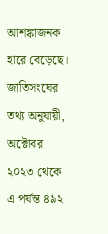আশঙ্কাজনক হারে বেড়েছে। জাতিসংঘের তথ্য অনুযায়ী, অক্টোবর ২০২৩ থেকে এ পর্যন্ত ৪৯২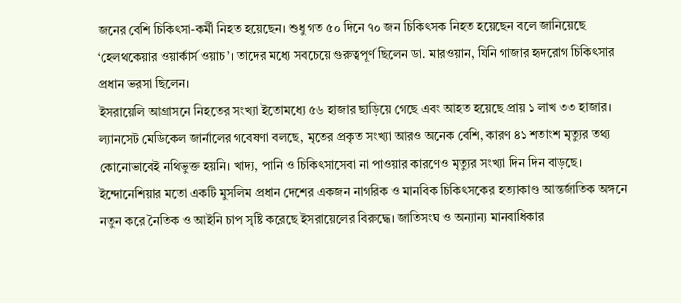জনের বেশি চিকিৎসা-কর্মী নিহত হয়েছেন। শুধু গত ৫০ দিনে ৭০ জন চিকিৎসক নিহত হয়েছেন বলে জানিয়েছে ‘হেলথকেয়ার ওয়ার্কার্স ওয়াচ’। তাদের মধ্যে সবচেয়ে গুরুত্বপূর্ণ ছিলেন ডা. মারওয়ান, যিনি গাজার হৃদরোগ চিকিৎসার প্রধান ভরসা ছিলেন।
ইসরায়েলি আগ্রাসনে নিহতের সংখ্যা ইতোমধ্যে ৫৬ হাজার ছাড়িয়ে গেছে এবং আহত হয়েছে প্রায় ১ লাখ ৩৩ হাজার। ল্যানসেট মেডিকেল জার্নালের গবেষণা বলছে, মৃতের প্রকৃত সংখ্যা আরও অনেক বেশি, কারণ ৪১ শতাংশ মৃত্যুর তথ্য কোনোভাবেই নথিভুক্ত হয়নি। খাদ্য, পানি ও চিকিৎসাসেবা না পাওয়ার কারণেও মৃত্যুর সংখ্যা দিন দিন বাড়ছে।
ইন্দোনেশিয়ার মতো একটি মুসলিম প্রধান দেশের একজন নাগরিক ও মানবিক চিকিৎসকের হত্যাকাণ্ড আন্তর্জাতিক অঙ্গনে নতুন করে নৈতিক ও আইনি চাপ সৃষ্টি করেছে ইসরায়েলের বিরুদ্ধে। জাতিসংঘ ও অন্যান্য মানবাধিকার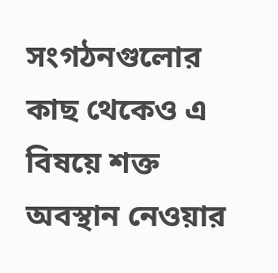সংগঠনগুলোর কাছ থেকেও এ বিষয়ে শক্ত অবস্থান নেওয়ার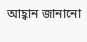আহ্বান জানানো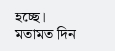হচ্ছে।
মতামত দিন